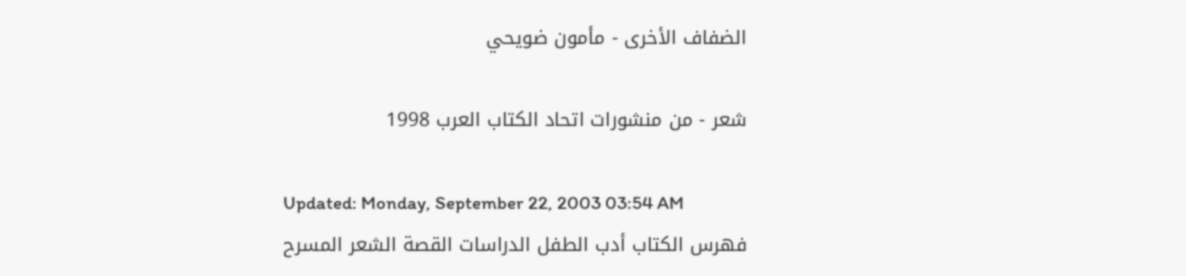الضفاف الأخرى - مأمون ضويحي

شعر - من منشورات اتحاد الكتاب العرب 1998

Updated: Monday, September 22, 2003 03:54 AM
فهرس الكتاب أدب الطفل الدراسات القصة الشعر المسرح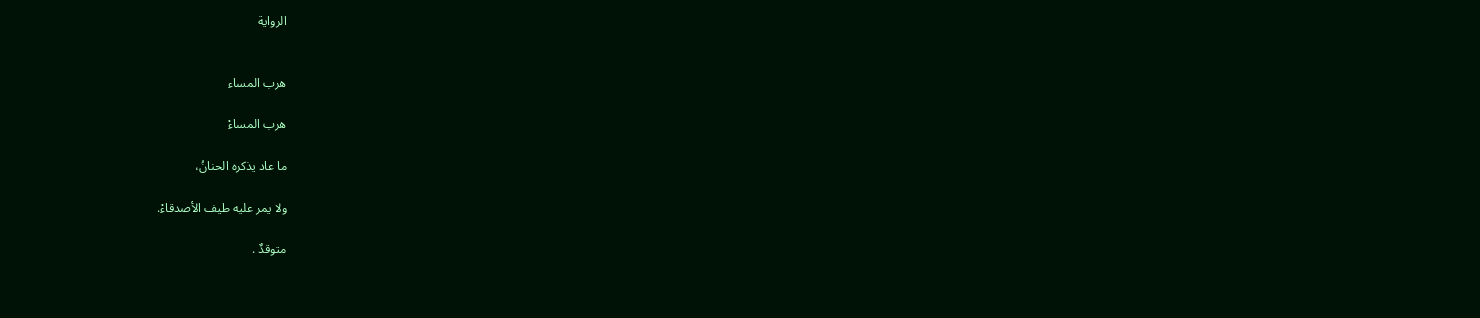الرواية


هرب المساء

هرب المساءْ

ما عاد يذكره الحنانُ،

ولا يمر عليه طيف الأصدقاءْ.

متوقدٌ .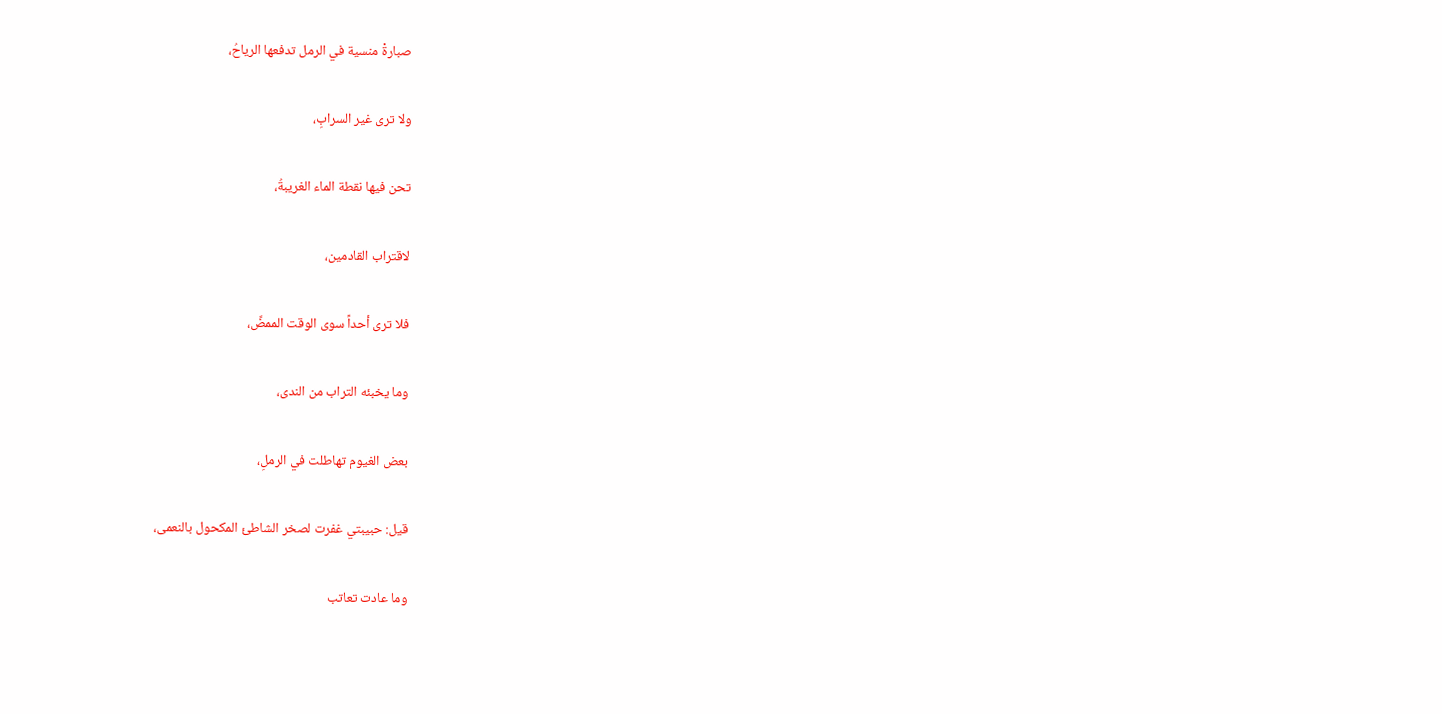صبارةْ منسية في الرمل تدفعها الرياحُ،

ولا ترى غير السرابِ،

تحن فيها نقطة الماء الغريبةُ،

لاقتراب القادمين،

فلا ترى أحداً سوى الوقت الممضِّ،

وما يخبئه التراب من الندى،

بعض الغيوم تهاطلت في الرملِ،

قيل: حبيبتي غفرت لصخر الشاطئ المكحول بالنعمى،

وما عادت تعاتب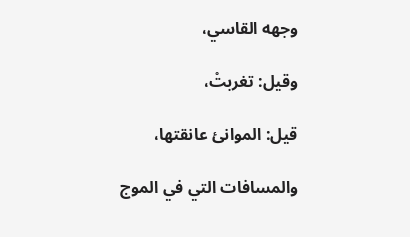وجهه القاسي،

وقيل: تغربتْ،

قيل: الموانئ عانقتها،

والمسافات التي في الموج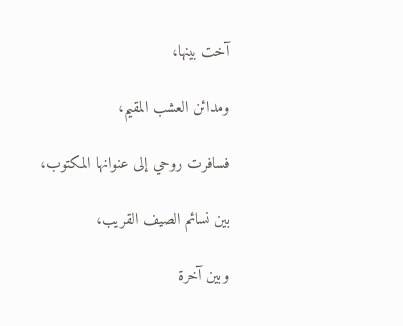آخت بينها،

ومدائن العشب المقيم،

فسافرت روحي إلى عنوانها المكتوب،

بين نسائم الصيف القريب،

وبين آخرة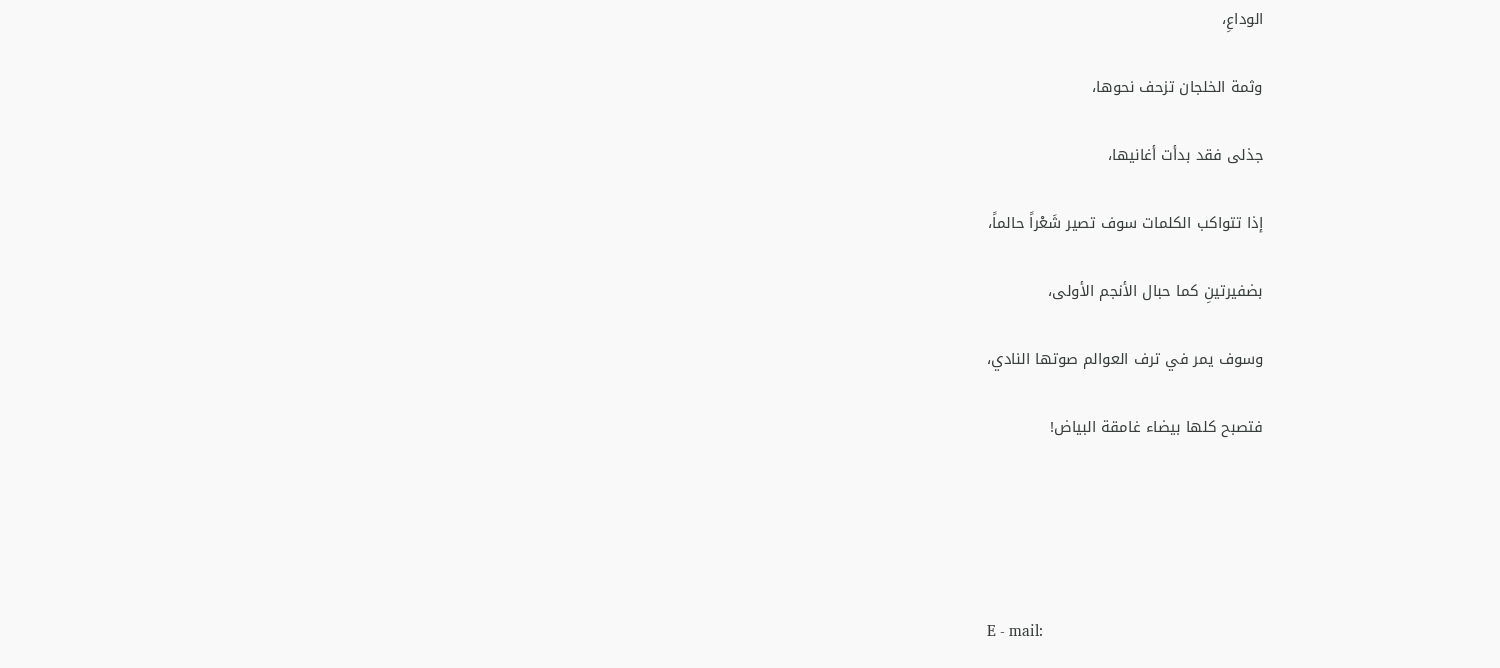الوداعِ،

وثمة الخلجان تزحف نحوها،

جذلى فقد بدأت أغانيها،

إذا تتواكب الكلمات سوف تصير شَعْراً حالماً،

بضفيرتينِ كما حبال الأنجم الأولى،

وسوف يمر في ترف العوالم صوتها النادي،

فتصبح كلها بيضاء غامقة البياض!





E - mail: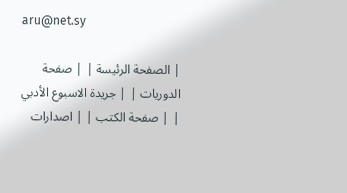aru@net.sy

| الصفحة الرئيسة | | صفحة الدوريات | | جريدة الاسبوع الأدبي | | صفحة الكتب | | اصدارات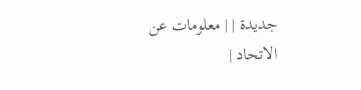جديدة | | معلومات عن الاتحاد |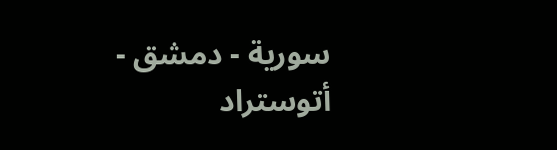سورية - دمشق - أتوستراد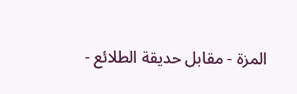المزة - مقابل حديقة الطلائع -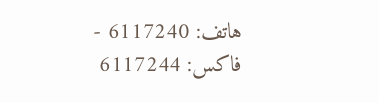هاتف: 6117240 - فاكس: 6117244